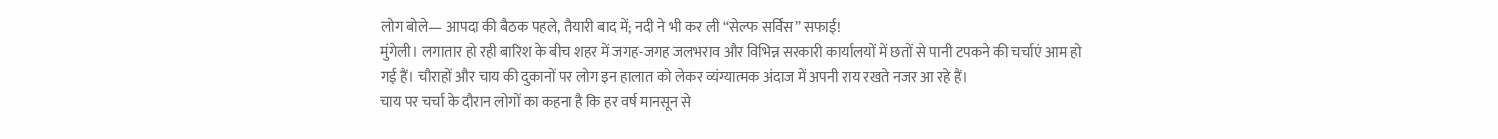लोग बोले— आपदा की बैठक पहले, तैयारी बाद में; नदी ने भी कर ली “सेल्फ सर्विस” सफाई!
मुंगेली। लगातार हो रही बारिश के बीच शहर में जगह-जगह जलभराव और विभिन्न सरकारी कार्यालयों में छतों से पानी टपकने की चर्चाएं आम हो गई हैं। चौराहों और चाय की दुकानों पर लोग इन हालात को लेकर व्यंग्यात्मक अंदाज में अपनी राय रखते नजर आ रहे हैं।
चाय पर चर्चा के दौरान लोगों का कहना है कि हर वर्ष मानसून से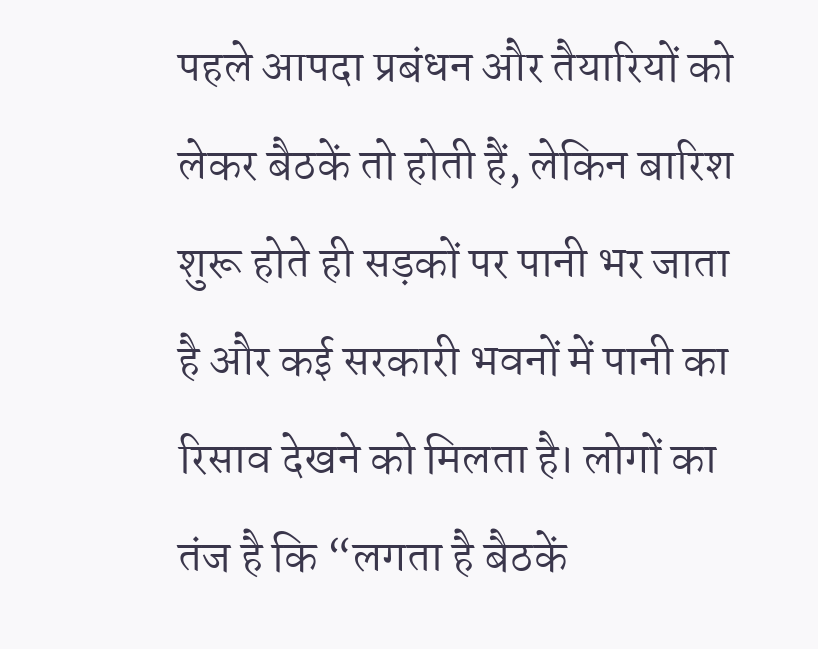पहले आपदा प्रबंधन और तैयारियों को लेकर बैठकें तो होती हैं, लेकिन बारिश शुरू होते ही सड़कों पर पानी भर जाता है और कई सरकारी भवनों में पानी का रिसाव देखने को मिलता है। लोगों का तंज है कि “लगता है बैठकें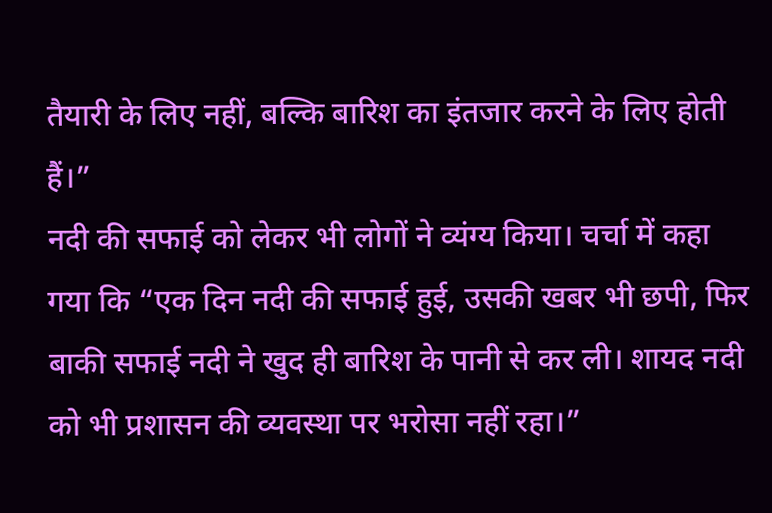तैयारी के लिए नहीं, बल्कि बारिश का इंतजार करने के लिए होती हैं।”
नदी की सफाई को लेकर भी लोगों ने व्यंग्य किया। चर्चा में कहा गया कि “एक दिन नदी की सफाई हुई, उसकी खबर भी छपी, फिर बाकी सफाई नदी ने खुद ही बारिश के पानी से कर ली। शायद नदी को भी प्रशासन की व्यवस्था पर भरोसा नहीं रहा।”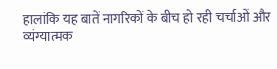हालांकि यह बातें नागरिकों के बीच हो रही चर्चाओं और व्यंग्यात्मक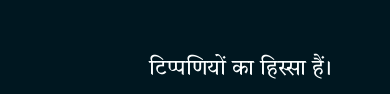टिप्पणियों का हिस्सा हैं।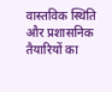वास्तविक स्थिति और प्रशासनिक तैयारियों का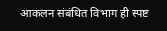आकलन संबंधित विभाग ही स्पष्ट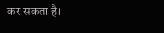कर सकता है।